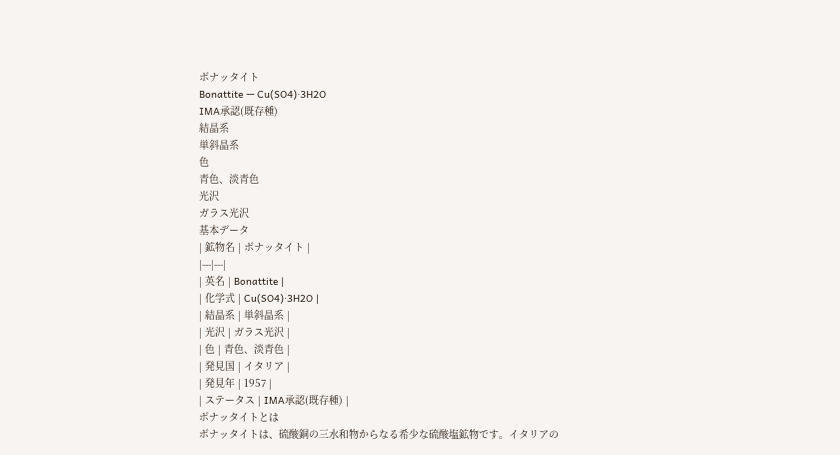ボナッタイト
Bonattite — Cu(SO4)·3H2O
IMA承認(既存種)
結晶系
単斜晶系
色
青色、淡青色
光沢
ガラス光沢
基本データ
| 鉱物名 | ボナッタイト |
|---|---|
| 英名 | Bonattite |
| 化学式 | Cu(SO4)·3H2O |
| 結晶系 | 単斜晶系 |
| 光沢 | ガラス光沢 |
| 色 | 青色、淡青色 |
| 発見国 | イタリア |
| 発見年 | 1957 |
| ステータス | IMA承認(既存種) |
ボナッタイトとは
ボナッタイトは、硫酸銅の三水和物からなる希少な硫酸塩鉱物です。イタリアの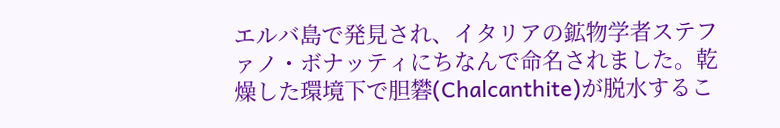エルバ島で発見され、イタリアの鉱物学者ステファノ・ボナッティにちなんで命名されました。乾燥した環境下で胆礬(Chalcanthite)が脱水するこ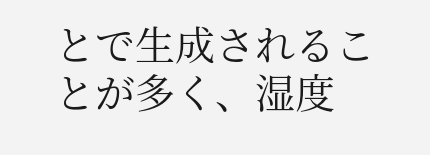とで生成されることが多く、湿度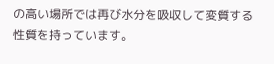の高い場所では再び水分を吸収して変質する性質を持っています。